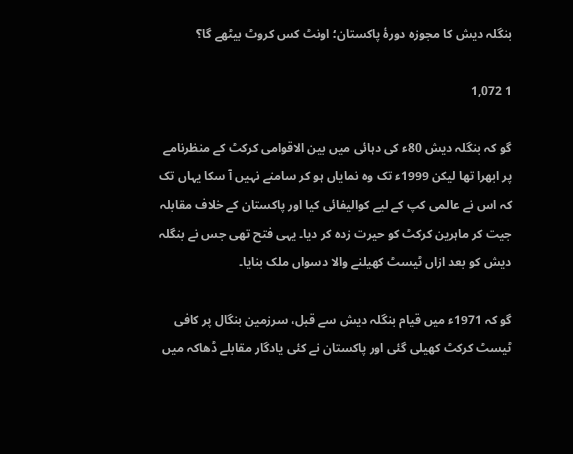بنگلہ دیش کا مجوزہ دورۂ پاکستان؛ اونٹ کس کروٹ بیٹھے گا؟

1 1,072

گو کہ بنگلہ دیش 80ء کی دہائی میں بین الاقوامی کرکٹ کے منظرنامے پر ابھرا تھا لیکن 1999ء تک وہ نمایاں ہو کر سامنے نہیں آ سکا یہاں تک کہ اس نے عالمی کپ کے لیے کوالیفائی کیا اور پاکستان کے خلاف مقابلہ جیت کر ماہرین کرکٹ کو حیرت زدہ کر دیا۔ یہی فتح تھی جس نے بنگلہ دیش کو بعد ازاں ٹیسٹ کھیلنے والا دسواں ملک بنایا۔

گو کہ 1971ء میں قیام بنگلہ دیش سے قبل، سرزمین بنگال پر کافی ٹیسٹ کرکٹ کھیلی گئی اور پاکستان نے کئی یادگار مقابلے ڈھاکہ میں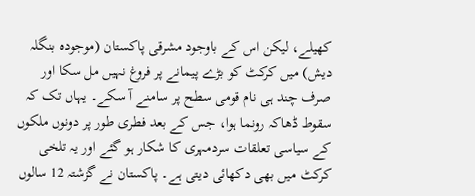کھیلے، لیکن اس کے باوجود مشرقی پاکستان (موجودہ بنگلہ دیش) میں کرکٹ کو بڑے پیمانے پر فروغ نہیں مل سکا اور صرف چند ہی نام قومی سطح پر سامنے آ سکے۔ یہاں تک کہ سقوط ڈھاکہ رونما ہوا، جس کے بعد فطری طور پر دونوں ملکوں کے سیاسی تعلقات سردمہری کا شکار ہو گئے اور یہ تلخی کرکٹ میں بھی دکھائی دیتی ہے۔ پاکستان نے گزشتہ 12 سالوں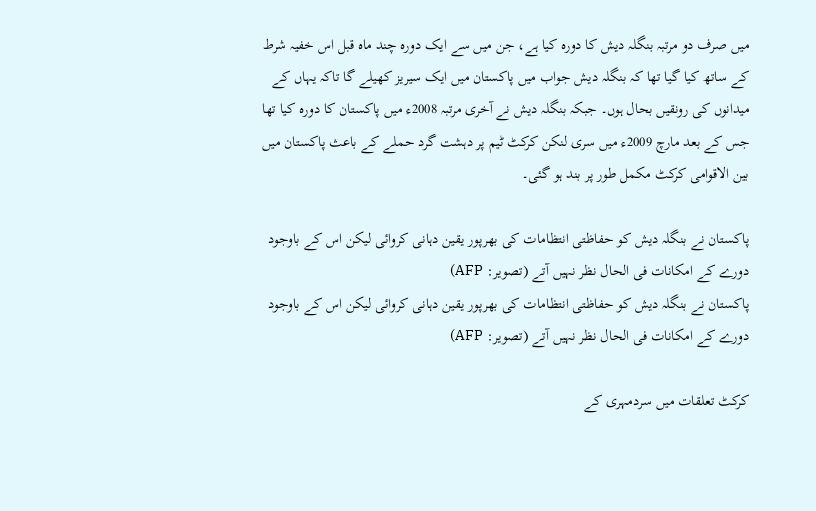میں صرف دو مرتبہ بنگلہ دیش کا دورہ کیا ہے، جن میں سے ایک دورہ چند ماہ قبل اس خفیہ شرط کے ساتھ کیا گیا تھا کہ بنگلہ دیش جواب میں پاکستان میں ایک سیریز کھیلے گا تاکہ یہاں کے میدانوں کی رونقیں بحال ہوں۔ جبکہ بنگلہ دیش نے آخری مرتبہ 2008ء میں پاکستان کا دورہ کیا تھا جس کے بعد مارچ 2009ء میں سری لنکن کرکٹ ٹیم پر دہشت گرد حملے کے باعث پاکستان میں بین الاقوامی کرکٹ مکمل طور پر بند ہو گئی۔

پاکستان نے بنگلہ دیش کو حفاظتی انتظامات کی بھرپور یقین دہانی کروائی لیکن اس کے باوجود دورے کے امکانات فی الحال نظر نہیں آتے (تصویر: AFP)
پاکستان نے بنگلہ دیش کو حفاظتی انتظامات کی بھرپور یقین دہانی کروائی لیکن اس کے باوجود دورے کے امکانات فی الحال نظر نہیں آتے (تصویر: AFP)

کرکٹ تعلقات میں سردمہری کے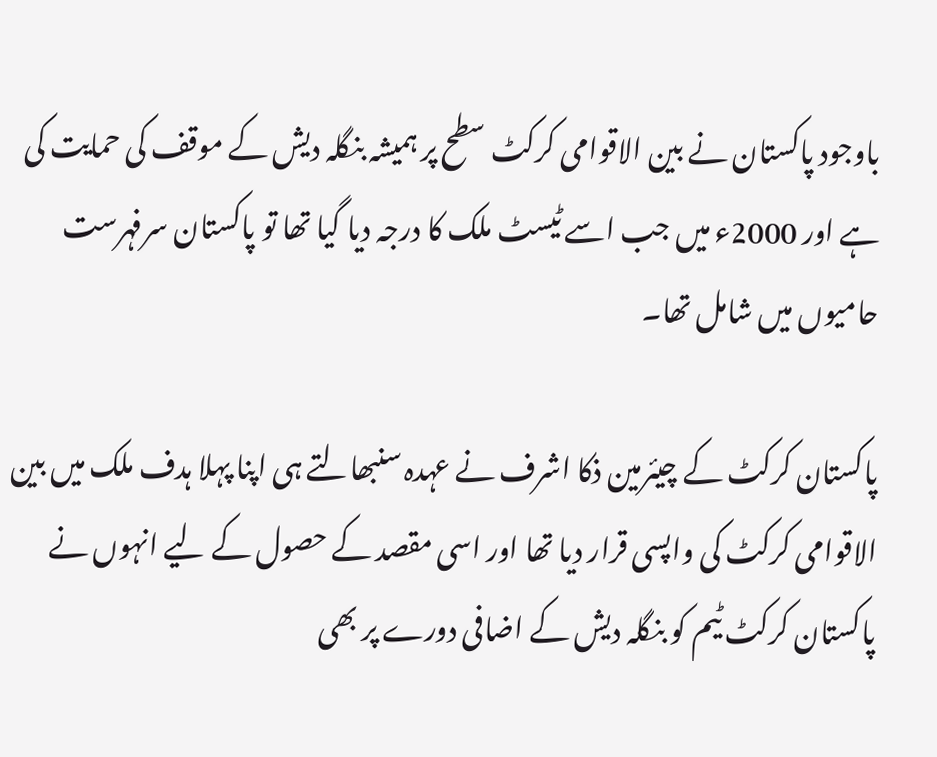باوجود پاکستان نے بین الاقوامی کرکٹ سطح پر ہمیشہ بنگلہ دیش کے موقف کی حمایت کی ہے اور 2000ء میں جب اسے ٹیسٹ ملک کا درجہ دیا گیا تھا تو پاکستان سرفہرست حامیوں میں شامل تھا۔

پاکستان کرکٹ کے چیئرمین ذکا اشرف نے عہدہ سنبھالتے ہی اپنا پہلا ہدف ملک میں بین الاقوامی کرکٹ کی واپسی قرار دیا تھا اور اسی مقصد کے حصول کے لیے انہوں نے پاکستان کرکٹ ٹیم کو بنگلہ دیش کے اضافی دورے پر بھی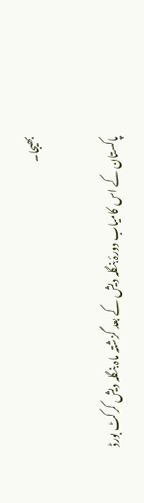بھیجا۔

پاکستان کے اس کامیاب دورۂ بنگلہ دیش کے بعد گزشتہ ماہ بنگلہ دیش کرکٹ بورڈ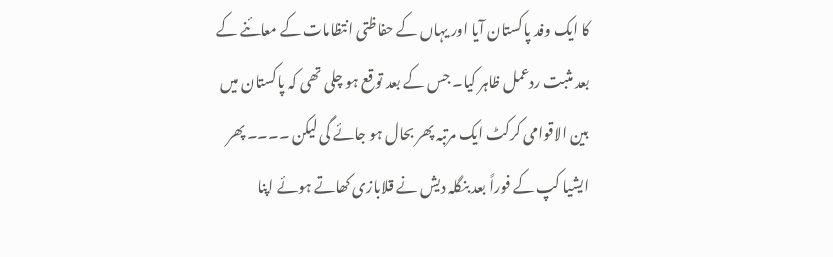کا ایک وفد پاکستان آیا اور یہاں کے حفاظتی انتظامات کے معائنے کے بعد مثبت ردعمل ظاہر کیا۔ جس کے بعد توقع ہو چلی تھی کہ پاکستان میں بین الاقوامی کرکٹ ایک مرتبہ پھر بحال ہو جائے گی لیکن ۔۔۔۔ پھر ایشیا کپ کے فوراً بعد بنگلہ دیش نے قلابازی کھاتے ہوئے اپنا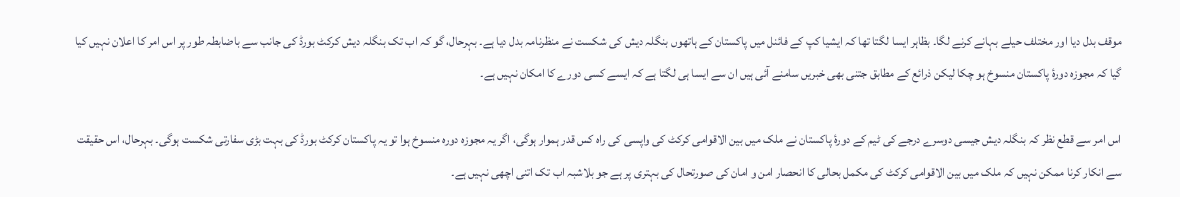موقف بدل دیا اور مختلف حیلے بہانے کرنے لگا۔ بظاہر ایسا لگتا تھا کہ ایشیا کپ کے فائنل میں پاکستان کے ہاتھوں بنگلہ دیش کی شکست نے منظرنامہ بدل دیا ہے۔ بہرحال، گو کہ اب تک بنگلہ دیش کرکٹ بورڈ کی جانب سے باضابطہ طور پر اس امر کا اعلان نہیں کیا گیا کہ مجوزہ دورۂ پاکستان منسوخ ہو چکا لیکن ذرائع کے مطابق جتنی بھی خبریں سامنے آئی ہیں ان سے ایسا ہی لگتا ہے کہ ایسے کسی دورے کا امکان نہیں ہے۔

اس امر سے قطع نظر کہ بنگلہ دیش جیسی دوسرے درجے کی ٹیم کے دورۂ پاکستان نے ملک میں بین الاقوامی کرکٹ کی واپسی کی راہ کس قدر ہموار ہوگی، اگر یہ مجوزہ دورہ منسوخ ہوا تو یہ پاکستان کرکٹ بورڈ کی بہت بڑی سفارتی شکست ہوگی۔ بہرحال، اس حقیقت سے انکار کرنا ممکن نہیں کہ ملک میں بین الاقوامی کرکٹ کی مکمل بحالی کا انحصار امن و امان کی صورتحال کی بہتری پر ہے جو بلاشبہ اب تک اتنی اچھی نہیں ہے۔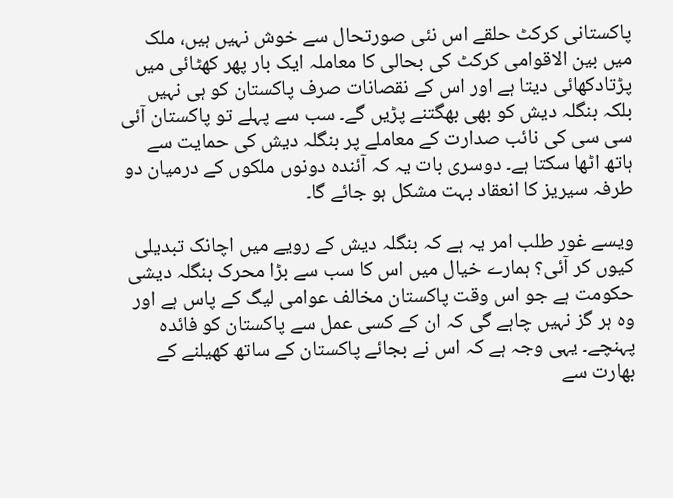پاکستانی کرکٹ حلقے اس نئی صورتحال سے خوش نہیں ہیں، ملک میں بین الاقوامی کرکٹ کی بحالی کا معاملہ ایک بار پھر کھٹائی میں پڑتادکھائی دیتا ہے اور اس کے نقصانات صرف پاکستان کو ہی نہیں بلکہ بنگلہ دیش کو بھی بھگتنے پڑیں گے۔ سب سے پہلے تو پاکستان آئی سی سی کی نائب صدارت کے معاملے پر بنگلہ دیش کی حمایت سے ہاتھ اٹھا سکتا ہے۔ دوسری بات یہ کہ آئندہ دونوں ملکوں کے درمیان دو طرفہ سیریز کا انعقاد بہت مشکل ہو جائے گا۔

ویسے غور طلب امر یہ ہے کہ بنگلہ دیش کے رویے میں اچانک تبدیلی کیوں کر آئی؟ ہمارے خیال میں اس کا سب سے بڑا محرک بنگلہ دیشی حکومت ہے جو اس وقت پاکستان مخالف عوامی لیگ کے پاس ہے اور وہ ہر گز نہیں چاہے گی کہ ان کے کسی عمل سے پاکستان کو فائدہ پہنچے۔ یہی وجہ ہے کہ اس نے بجائے پاکستان کے ساتھ کھیلنے کے بھارت سے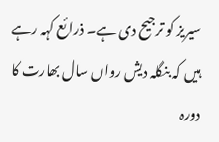سیریز کو ترجیح دی ہے۔ ذرائع کہہ رہے ہیں کہ بنگلہ دیش رواں سال بھارت کا دورہ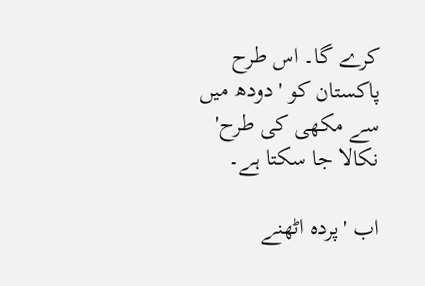کرے گا۔ اس طرح پاکستان کو 'دودھ میں سے مکھی کی طرح' نکالا جا سکتا ہے۔

اب 'پردہ اٹھنے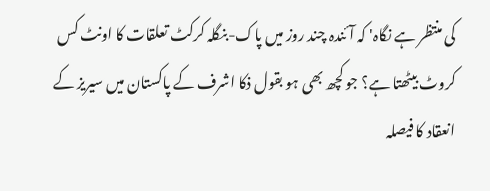کی منتظر ہے نگاہ' کہ آئندہ چند روز میں پاک-بنگلہ کرکٹ تعلقات کا اونٹ کس کروٹ بیٹھتا ہے؟ جو کچھ بھی ہو بقول ذکا اشرف کے پاکستان میں سیریز کے انعقاد کا فیصلہ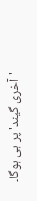'آخری گیند' پر ہی ہوگا۔